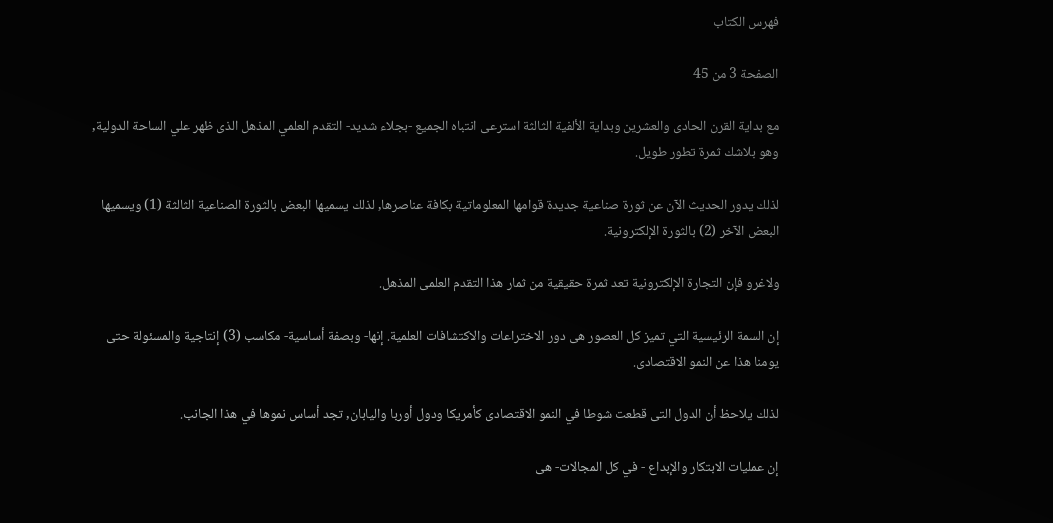فهرس الكتاب

الصفحة 3 من 45

مع بداية القرن الحادى والعشرين وبداية الألفية الثالثة استرعى انتباه الجميع -بجلاء شديد- التقدم العلمي المذهل الذى ظهر علي الساحة الدولية, وهو بلاشك ثمرة تطور طويل.

لذلك يدور الحديث الآن عن ثورة صناعية جديدة قوامها المعلوماتية بكافة عناصرها, لذلك يسميها البعض بالثورة الصناعية الثالثة (1) ويسميها البعض الآخر (2) بالثورة الإلكترونية.

ولاغرو فإن التجارة الإلكترونية تعد ثمرة حقيقية من ثمار هذا التقدم العلمى المذهل.

إن السمة الرئيسية التي تميز كل العصور هى دور الاختراعات والاكتشافات العلمية. إنها- وبصفة أساسية- مكاسب (3) إنتاجية والمسئولة حتى يومنا هذا عن النمو الاقتصادى.

لذلك يلاحظ أن الدول التى قطعت شوطا في النمو الاقتصادى كأمريكا ودول أوربا واليابان, تجد أساس نموها في هذا الجانب.

إن عمليات الابتكار والإبداع - في كل المجالات- هى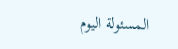المسئولة اليوم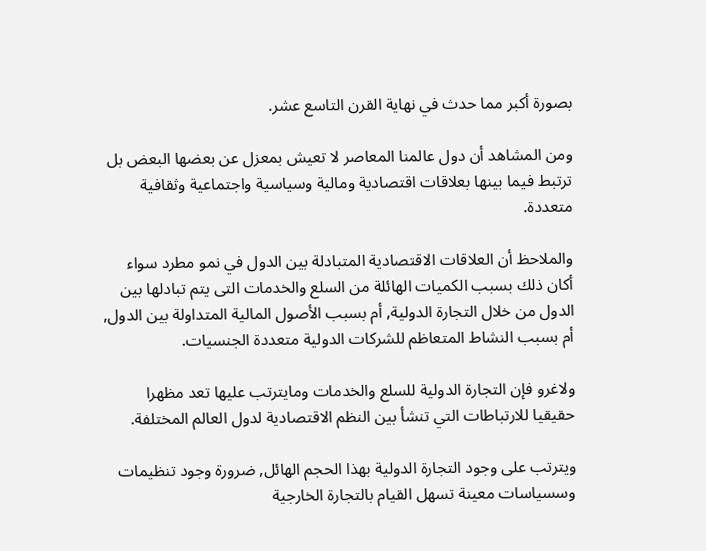بصورة أكبر مما حدث في نهاية القرن التاسع عشر.

ومن المشاهد أن دول عالمنا المعاصر لا تعيش بمعزل عن بعضها البعض بل ترتبط فيما بينها بعلاقات اقتصادية ومالية وسياسية واجتماعية وثقافية متعددة.

والملاحظ أن العلاقات الاقتصادية المتبادلة بين الدول في نمو مطرد سواء أكان ذلك بسبب الكميات الهائلة من السلع والخدمات التى يتم تبادلها بين الدول من خلال التجارة الدولية, أم بسبب الأصول المالية المتداولة بين الدول, أم بسبب النشاط المتعاظم للشركات الدولية متعددة الجنسيات.

ولاغرو فإن التجارة الدولية للسلع والخدمات ومايترتب عليها تعد مظهرا حقيقيا للارتباطات التي تنشأ بين النظم الاقتصادية لدول العالم المختلفة.

ويترتب على وجود التجارة الدولية بهذا الحجم الهائل, ضرورة وجود تنظيمات وسسياسات معينة تسهل القيام بالتجارة الخارجية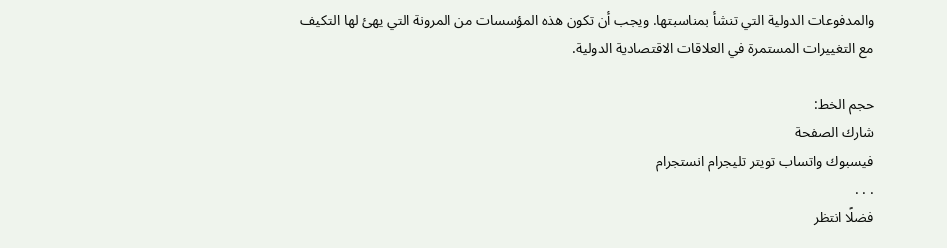والمدفوعات الدولية التي تنشأ بمناسبتها. ويجب أن تكون هذه المؤسسات من المرونة التي يهئ لها التكيف مع التغييرات المستمرة في العلاقات الاقتصادية الدولية.

حجم الخط:
شارك الصفحة
فيسبوك واتساب تويتر تليجرام انستجرام
. . .
فضلًا انتظر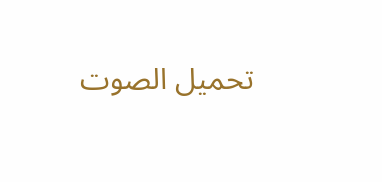تحميل الصوت